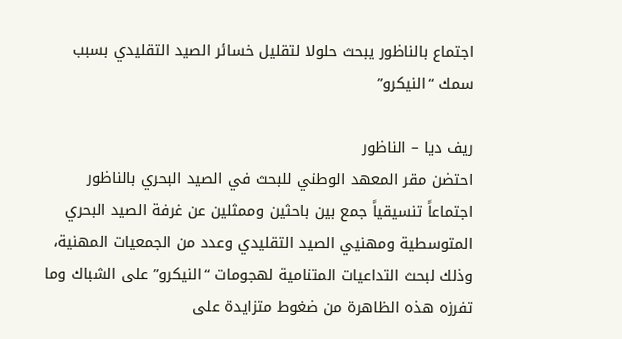اجتماع بالناظور يبحث حلولا لتقليل خسائر الصيد التقليدي بسبب سمك “النيكرو”

ريف ديا – الناظور
احتضن مقر المعهد الوطني للبحث في الصيد البحري بالناظور اجتماعاً تنسيقياً جمع بين باحثين وممثلين عن غرفة الصيد البحري المتوسطية ومهنيي الصيد التقليدي وعدد من الجمعيات المهنية، وذلك لبحث التداعيات المتنامية لهجومات “النيكرو” على الشباك وما تفرزه هذه الظاهرة من ضغوط متزايدة على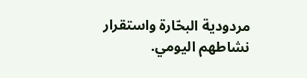مردودية البحّارة واستقرار نشاطهم اليومي.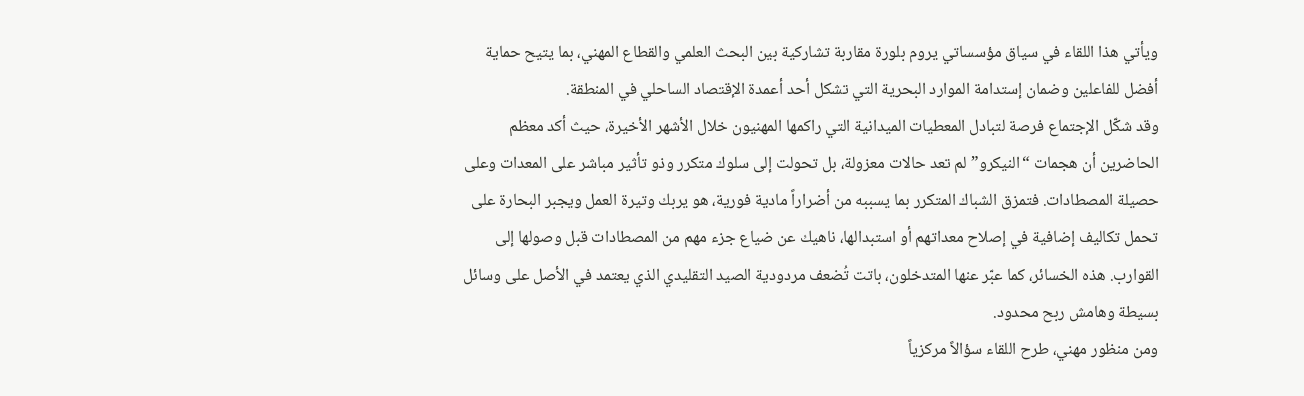ويأتي هذا اللقاء في سياق مؤسساتي يروم بلورة مقاربة تشاركية بين البحث العلمي والقطاع المهني، بما يتيح حماية أفضل للفاعلين وضمان إستدامة الموارد البحرية التي تشكل أحد أعمدة الإقتصاد الساحلي في المنطقة.
وقد شكّل الإجتماع فرصة لتبادل المعطيات الميدانية التي راكمها المهنيون خلال الأشهر الأخيرة، حيث أكد معظم الحاضرين أن هجمات “النيكرو” لم تعد حالات معزولة، بل تحولت إلى سلوك متكرر وذو تأثير مباشر على المعدات وعلى حصيلة المصطادات. فتمزق الشباك المتكرر بما يسببه من أضراراً مادية فورية، هو يربك وتيرة العمل ويجبر البحارة على تحمل تكاليف إضافية في إصلاح معداتهم أو استبدالها، ناهيك عن ضياع جزء مهم من المصطادات قبل وصولها إلى القوارب. هذه الخسائر، كما عبّر عنها المتدخلون، باتت تُضعف مردودية الصيد التقليدي الذي يعتمد في الأصل على وسائل بسيطة وهامش ربح محدود.
ومن منظور مهني، طرح اللقاء سؤالاً مركزياً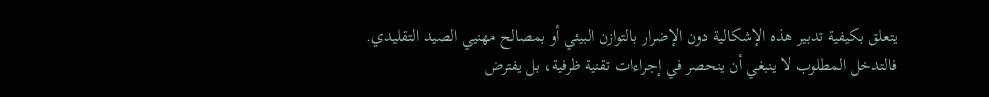يتعلق بكيفية تدبير هذه الإشكالية دون الإضرار بالتوازن البيئي أو بمصالح مهنيي الصيد التقليدي. فالتدخل المطلوب لا ينبغي أن ينحصر في إجراءات تقنية ظرفية، بل يفترض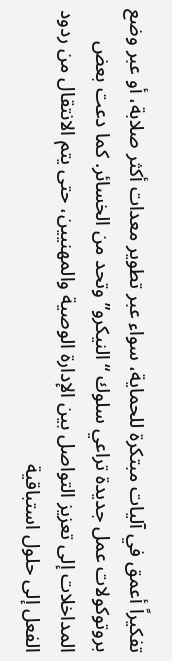تفكيراً أعمق في آليات مبتكرة للحماية، سواء عبر تطوير معدات أكثر صلابة، أو عبر وضع بروتوكولات عمل جديدة تراعي سلوك “النيكرو” وتحد من الخسائر. كما دعت بعض المداخلات إلى تعزيز التواصل بين الإدارة الوصية والمهنيين، حتى يتم الانتقال من ردود الفعل إلى حلول استباقية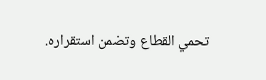تحمي القطاع وتضمن استقراره.